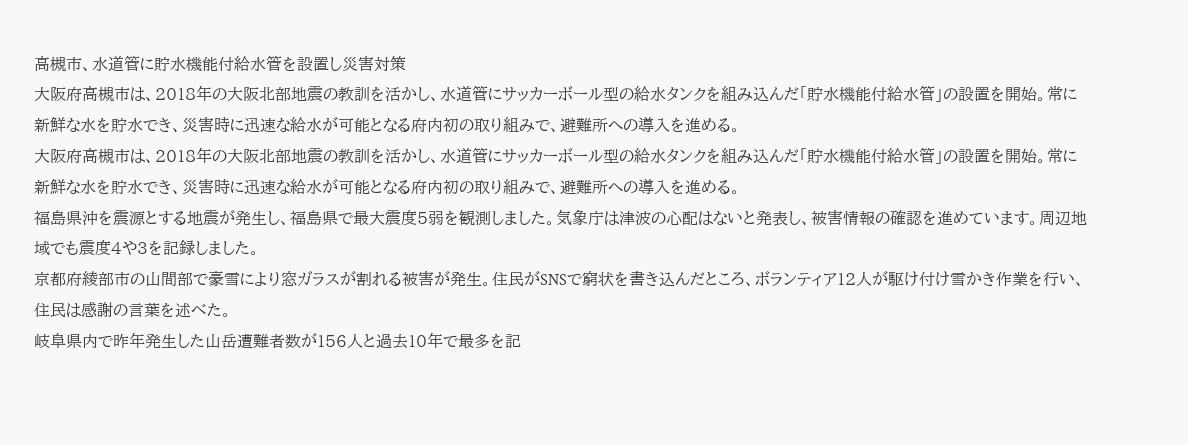高槻市、水道管に貯水機能付給水管を設置し災害対策
大阪府高槻市は、2018年の大阪北部地震の教訓を活かし、水道管にサッカーボール型の給水タンクを組み込んだ「貯水機能付給水管」の設置を開始。常に新鮮な水を貯水でき、災害時に迅速な給水が可能となる府内初の取り組みで、避難所への導入を進める。
大阪府高槻市は、2018年の大阪北部地震の教訓を活かし、水道管にサッカーボール型の給水タンクを組み込んだ「貯水機能付給水管」の設置を開始。常に新鮮な水を貯水でき、災害時に迅速な給水が可能となる府内初の取り組みで、避難所への導入を進める。
福島県沖を震源とする地震が発生し、福島県で最大震度5弱を観測しました。気象庁は津波の心配はないと発表し、被害情報の確認を進めています。周辺地域でも震度4や3を記録しました。
京都府綾部市の山間部で豪雪により窓ガラスが割れる被害が発生。住民がSNSで窮状を書き込んだところ、ボランティア12人が駆け付け雪かき作業を行い、住民は感謝の言葉を述べた。
岐阜県内で昨年発生した山岳遭難者数が156人と過去10年で最多を記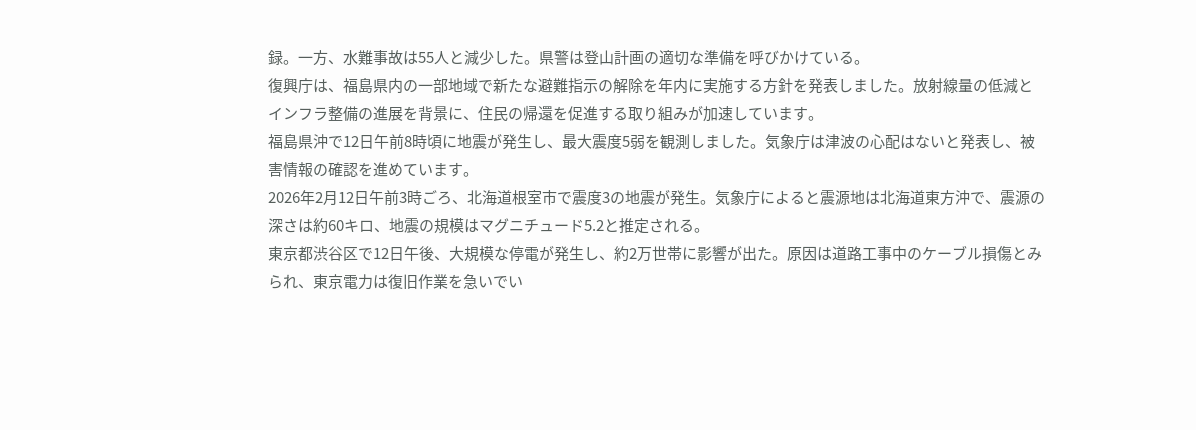録。一方、水難事故は55人と減少した。県警は登山計画の適切な準備を呼びかけている。
復興庁は、福島県内の一部地域で新たな避難指示の解除を年内に実施する方針を発表しました。放射線量の低減とインフラ整備の進展を背景に、住民の帰還を促進する取り組みが加速しています。
福島県沖で12日午前8時頃に地震が発生し、最大震度5弱を観測しました。気象庁は津波の心配はないと発表し、被害情報の確認を進めています。
2026年2月12日午前3時ごろ、北海道根室市で震度3の地震が発生。気象庁によると震源地は北海道東方沖で、震源の深さは約60キロ、地震の規模はマグニチュード5.2と推定される。
東京都渋谷区で12日午後、大規模な停電が発生し、約2万世帯に影響が出た。原因は道路工事中のケーブル損傷とみられ、東京電力は復旧作業を急いでい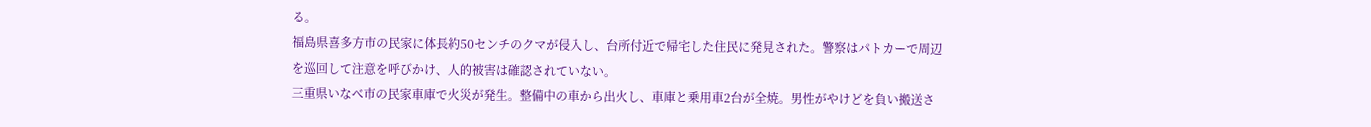る。
福島県喜多方市の民家に体長約50センチのクマが侵入し、台所付近で帰宅した住民に発見された。警察はパトカーで周辺を巡回して注意を呼びかけ、人的被害は確認されていない。
三重県いなべ市の民家車庫で火災が発生。整備中の車から出火し、車庫と乗用車2台が全焼。男性がやけどを負い搬送さ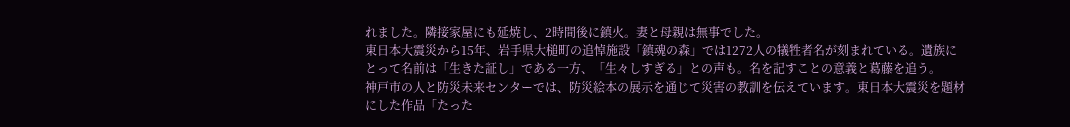れました。隣接家屋にも延焼し、2時間後に鎮火。妻と母親は無事でした。
東日本大震災から15年、岩手県大槌町の追悼施設「鎮魂の森」では1272人の犠牲者名が刻まれている。遺族にとって名前は「生きた証し」である一方、「生々しすぎる」との声も。名を記すことの意義と葛藤を追う。
神戸市の人と防災未来センターでは、防災絵本の展示を通じて災害の教訓を伝えています。東日本大震災を題材にした作品「たった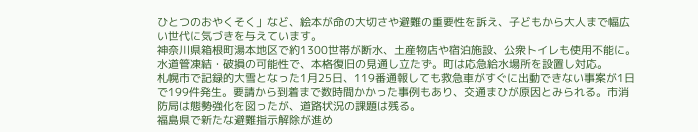ひとつのおやくそく」など、絵本が命の大切さや避難の重要性を訴え、子どもから大人まで幅広い世代に気づきを与えています。
神奈川県箱根町湯本地区で約1300世帯が断水、土産物店や宿泊施設、公衆トイレも使用不能に。水道管凍結・破損の可能性で、本格復旧の見通し立たず。町は応急給水場所を設置し対応。
札幌市で記録的大雪となった1月25日、119番通報しても救急車がすぐに出動できない事案が1日で199件発生。要請から到着まで数時間かかった事例もあり、交通まひが原因とみられる。市消防局は態勢強化を図ったが、道路状況の課題は残る。
福島県で新たな避難指示解除が進め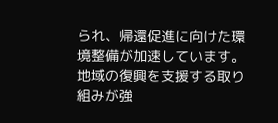られ、帰還促進に向けた環境整備が加速しています。地域の復興を支援する取り組みが強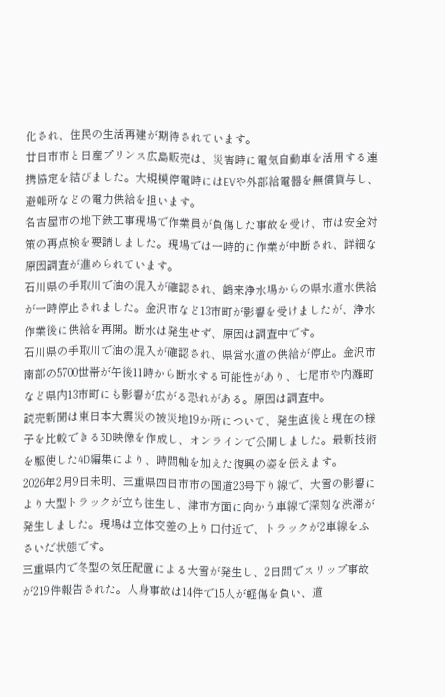化され、住民の生活再建が期待されています。
廿日市市と日産プリンス広島販売は、災害時に電気自動車を活用する連携協定を結びました。大規模停電時にはEVや外部給電器を無償貸与し、避難所などの電力供給を担います。
名古屋市の地下鉄工事現場で作業員が負傷した事故を受け、市は安全対策の再点検を要請しました。現場では一時的に作業が中断され、詳細な原因調査が進められています。
石川県の手取川で油の混入が確認され、鶴来浄水場からの県水道水供給が一時停止されました。金沢市など13市町が影響を受けましたが、浄水作業後に供給を再開。断水は発生せず、原因は調査中です。
石川県の手取川で油の混入が確認され、県営水道の供給が停止。金沢市南部の5700世帯が午後11時から断水する可能性があり、七尾市や内灘町など県内13市町にも影響が広がる恐れがある。原因は調査中。
読売新聞は東日本大震災の被災地19か所について、発生直後と現在の様子を比較できる3D映像を作成し、オンラインで公開しました。最新技術を駆使した4D編集により、時間軸を加えた復興の姿を伝えます。
2026年2月9日未明、三重県四日市市の国道23号下り線で、大雪の影響により大型トラックが立ち往生し、津市方面に向かう車線で深刻な渋滞が発生しました。現場は立体交差の上り口付近で、トラックが2車線をふさいだ状態です。
三重県内で冬型の気圧配置による大雪が発生し、2日間でスリップ事故が219件報告された。人身事故は14件で15人が軽傷を負い、道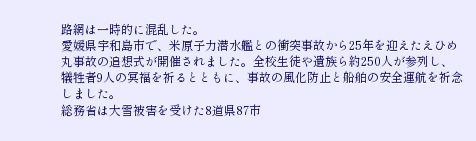路網は一時的に混乱した。
愛媛県宇和島市で、米原子力潜水艦との衝突事故から25年を迎えたえひめ丸事故の追想式が開催されました。全校生徒や遺族ら約250人が参列し、犠牲者9人の冥福を祈るとともに、事故の風化防止と船舶の安全運航を祈念しました。
総務省は大雪被害を受けた8道県87市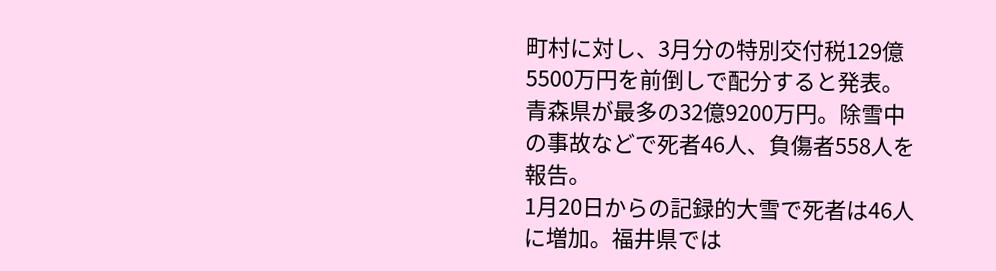町村に対し、3月分の特別交付税129億5500万円を前倒しで配分すると発表。青森県が最多の32億9200万円。除雪中の事故などで死者46人、負傷者558人を報告。
1月20日からの記録的大雪で死者は46人に増加。福井県では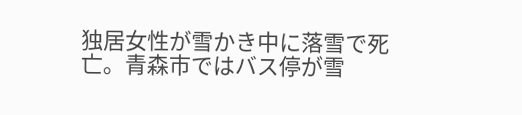独居女性が雪かき中に落雪で死亡。青森市ではバス停が雪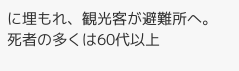に埋もれ、観光客が避難所へ。死者の多くは60代以上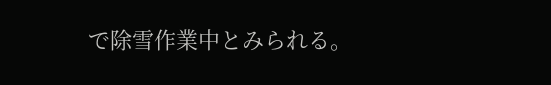で除雪作業中とみられる。